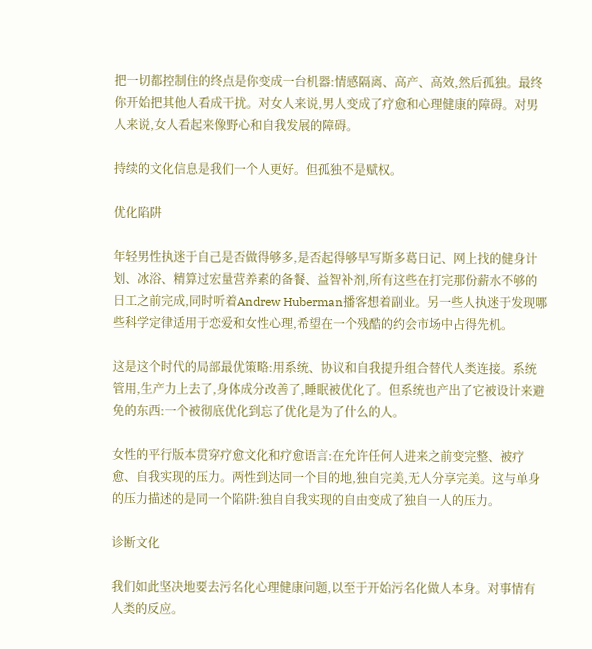把一切都控制住的终点是你变成一台机器:情感隔离、高产、高效,然后孤独。最终你开始把其他人看成干扰。对女人来说,男人变成了疗愈和心理健康的障碍。对男人来说,女人看起来像野心和自我发展的障碍。

持续的文化信息是我们一个人更好。但孤独不是赋权。

优化陷阱

年轻男性执迷于自己是否做得够多,是否起得够早写斯多葛日记、网上找的健身计划、冰浴、精算过宏量营养素的备餐、益智补剂,所有这些在打完那份薪水不够的日工之前完成,同时听着Andrew Huberman播客想着副业。另一些人执迷于发现哪些科学定律适用于恋爱和女性心理,希望在一个残酷的约会市场中占得先机。

这是这个时代的局部最优策略:用系统、协议和自我提升组合替代人类连接。系统管用,生产力上去了,身体成分改善了,睡眠被优化了。但系统也产出了它被设计来避免的东西:一个被彻底优化到忘了优化是为了什么的人。

女性的平行版本贯穿疗愈文化和疗愈语言:在允许任何人进来之前变完整、被疗愈、自我实现的压力。两性到达同一个目的地,独自完美,无人分享完美。这与单身的压力描述的是同一个陷阱:独自自我实现的自由变成了独自一人的压力。

诊断文化

我们如此坚决地要去污名化心理健康问题,以至于开始污名化做人本身。对事情有人类的反应。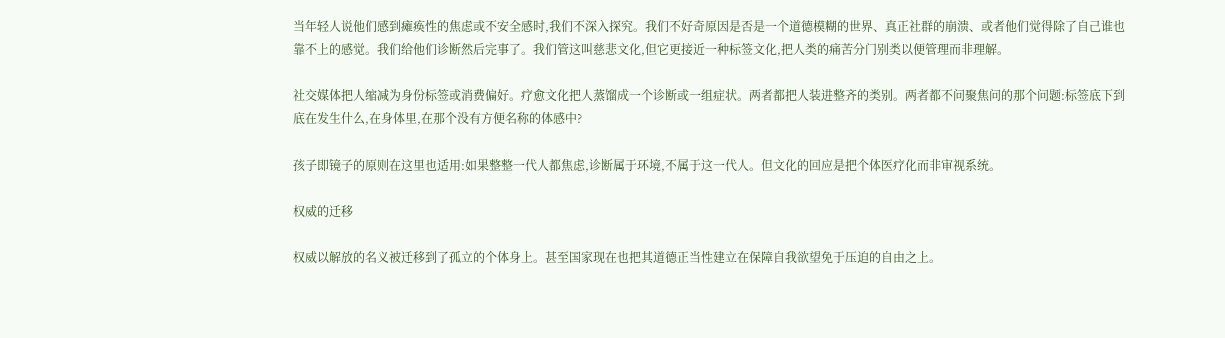当年轻人说他们感到瘫痪性的焦虑或不安全感时,我们不深入探究。我们不好奇原因是否是一个道德模糊的世界、真正社群的崩溃、或者他们觉得除了自己谁也靠不上的感觉。我们给他们诊断然后完事了。我们管这叫慈悲文化,但它更接近一种标签文化,把人类的痛苦分门别类以便管理而非理解。

社交媒体把人缩减为身份标签或消费偏好。疗愈文化把人蒸馏成一个诊断或一组症状。两者都把人装进整齐的类别。两者都不问聚焦问的那个问题:标签底下到底在发生什么,在身体里,在那个没有方便名称的体感中?

孩子即镜子的原则在这里也适用:如果整整一代人都焦虑,诊断属于环境,不属于这一代人。但文化的回应是把个体医疗化而非审视系统。

权威的迁移

权威以解放的名义被迁移到了孤立的个体身上。甚至国家现在也把其道德正当性建立在保障自我欲望免于压迫的自由之上。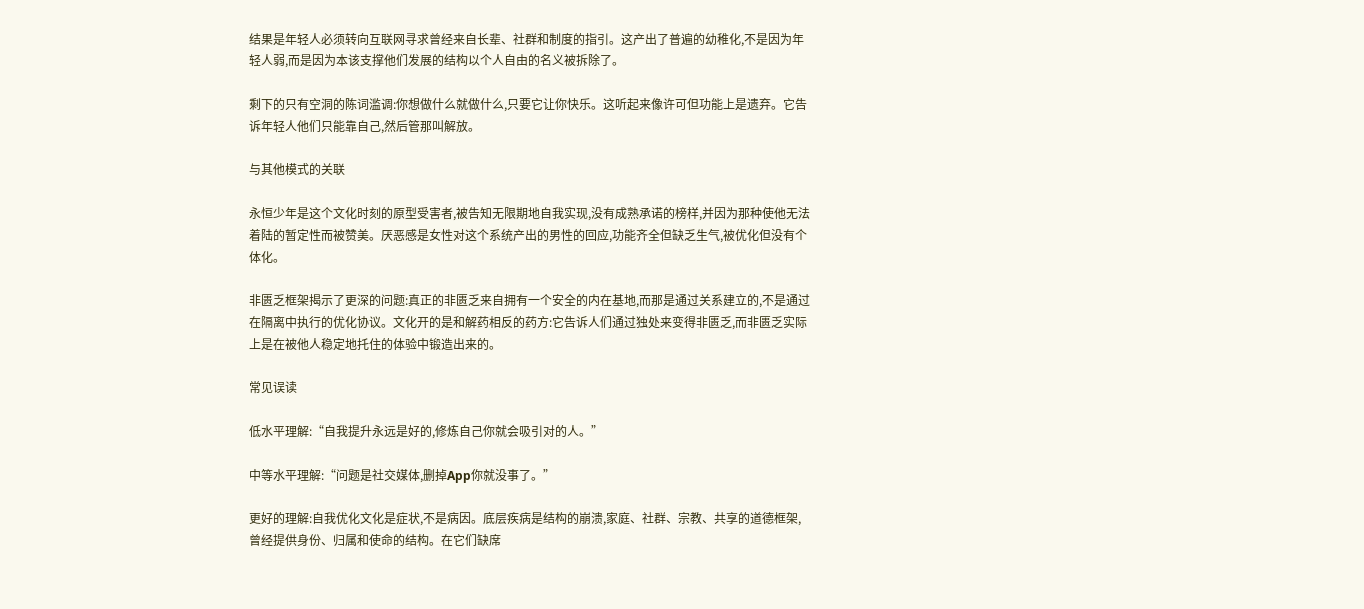结果是年轻人必须转向互联网寻求曾经来自长辈、社群和制度的指引。这产出了普遍的幼稚化,不是因为年轻人弱,而是因为本该支撑他们发展的结构以个人自由的名义被拆除了。

剩下的只有空洞的陈词滥调:你想做什么就做什么,只要它让你快乐。这听起来像许可但功能上是遗弃。它告诉年轻人他们只能靠自己,然后管那叫解放。

与其他模式的关联

永恒少年是这个文化时刻的原型受害者,被告知无限期地自我实现,没有成熟承诺的榜样,并因为那种使他无法着陆的暂定性而被赞美。厌恶感是女性对这个系统产出的男性的回应,功能齐全但缺乏生气,被优化但没有个体化。

非匮乏框架揭示了更深的问题:真正的非匮乏来自拥有一个安全的内在基地,而那是通过关系建立的,不是通过在隔离中执行的优化协议。文化开的是和解药相反的药方:它告诉人们通过独处来变得非匮乏,而非匮乏实际上是在被他人稳定地托住的体验中锻造出来的。

常见误读

低水平理解:“自我提升永远是好的,修炼自己你就会吸引对的人。”

中等水平理解:“问题是社交媒体,删掉App你就没事了。”

更好的理解:自我优化文化是症状,不是病因。底层疾病是结构的崩溃,家庭、社群、宗教、共享的道德框架,曾经提供身份、归属和使命的结构。在它们缺席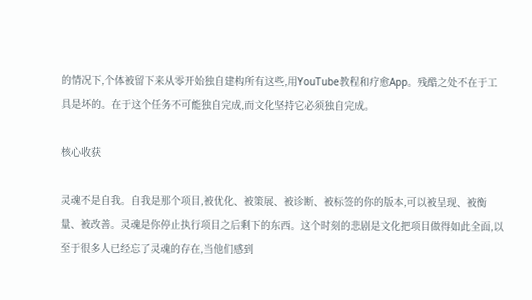的情况下,个体被留下来从零开始独自建构所有这些,用YouTube教程和疗愈App。残酷之处不在于工具是坏的。在于这个任务不可能独自完成,而文化坚持它必须独自完成。

核心收获

灵魂不是自我。自我是那个项目,被优化、被策展、被诊断、被标签的你的版本,可以被呈现、被衡量、被改善。灵魂是你停止执行项目之后剩下的东西。这个时刻的悲剧是文化把项目做得如此全面,以至于很多人已经忘了灵魂的存在,当他们感到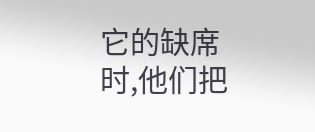它的缺席时,他们把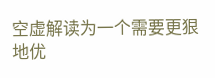空虚解读为一个需要更狠地优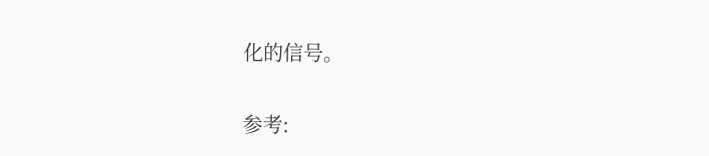化的信号。

参考: